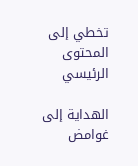تخطي إلى المحتوى الرئيسي

الهداية إلى غوامض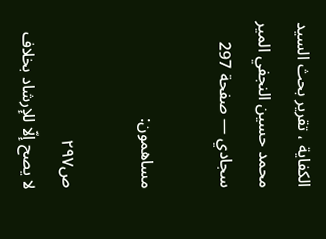الكفاية ، تقرير بحث السيد محمد حسين النجفي المير سجادي — صفحة 297

مساهمون:

ص٢٩٧
لا يصح إلّا للإرشاد بخلاف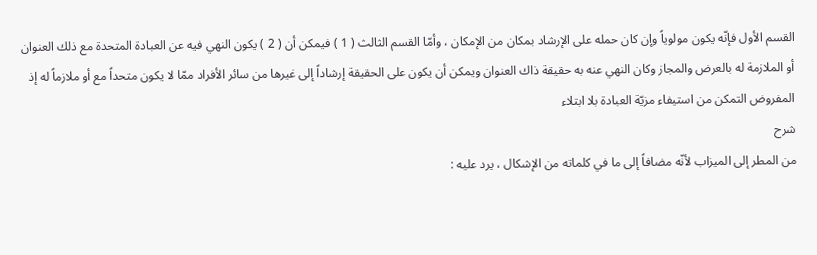القسم الأول فإنّه يكون مولوياً وإن كان حمله على الإرشاد بمكان من الإمكان ، وأمّا القسم الثالث ( 1 ) فيمكن أن ( 2 ) يكون النهي فيه عن العبادة المتحدة مع ذلك العنوان أو الملازمة له بالعرض والمجاز وكان النهي عنه به حقيقة ذاك العنوان ويمكن أن يكون على الحقيقة إرشاداً إلى غيرها من سائر الأفراد ممّا لا يكون متحداً مع أو ملازماً له إذ المفروض التمكن من استيفاء مزيّة العبادة بلا ابتلاء
شرح
من المطر إلى الميزاب لأنّه مضافاً إلى ما في كلماته من الإشكال ، يرد عليه :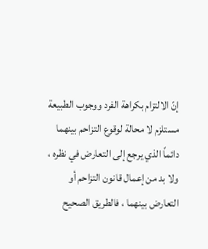إنّ الالتزام بكراهة الفرد ووجوب الطبيعة مستلزم لا محالة لوقوع التزاحم بينهما دائماً الذي يرجع إلى التعارض في نظره ، ولا بد من إعمال قانون التزاحم أو التعارض بينهما ، فالطريق الصحيح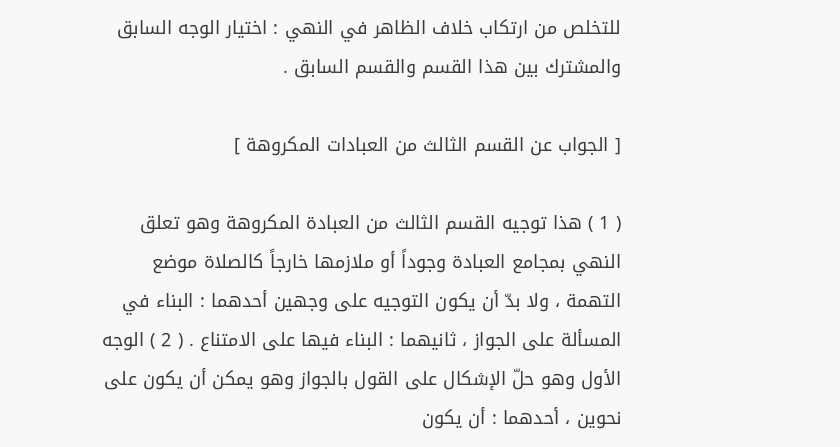للتخلص من ارتكاب خلاف الظاهر في النهي : اختيار الوجه السابق والمشترك بين هذا القسم والقسم السابق .

[ الجواب عن القسم الثالث من العبادات المكروهة ]

( 1 ) هذا توجيه القسم الثالث من العبادة المكروهة وهو تعلق النهي بمجامع العبادة وجوداً أو ملازمها خارجاً كالصلاة موضع التهمة ، ولا بدّ أن يكون التوجيه على وجهين أحدهما : البناء في المسألة على الجواز ، ثانيهما : البناء فيها على الامتناع . ( 2 ) الوجه الأول وهو حلّ الإشكال على القول بالجواز وهو يمكن أن يكون على نحوين ، أحدهما : أن يكون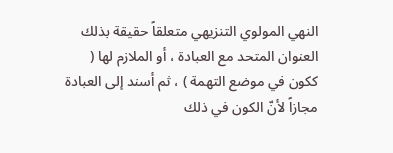النهي المولوي التنزيهي متعلقاً حقيقة بذلك العنوان المتحد مع العبادة ، أو الملازم لها ( ككون في موضع التهمة ) ، ثم أسند إلى العبادة مجازاً لأنّ الكون في ذلك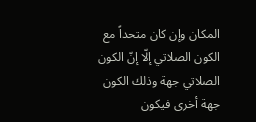المكان وإن كان متحداً مع الكون الصلاتي إلّا إنّ الكون الصلاتي جهة وذلك الكون جهة أخرى فيكون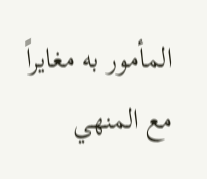المأمور به مغايراً مع المنهي